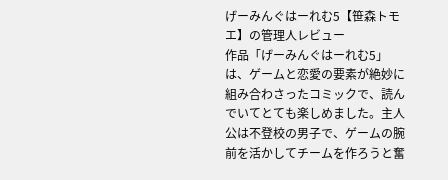げーみんぐはーれむ5【笹森トモエ】の管理人レビュー
作品「げーみんぐはーれむ5」は、ゲームと恋愛の要素が絶妙に組み合わさったコミックで、読んでいてとても楽しめました。主人公は不登校の男子で、ゲームの腕前を活かしてチームを作ろうと奮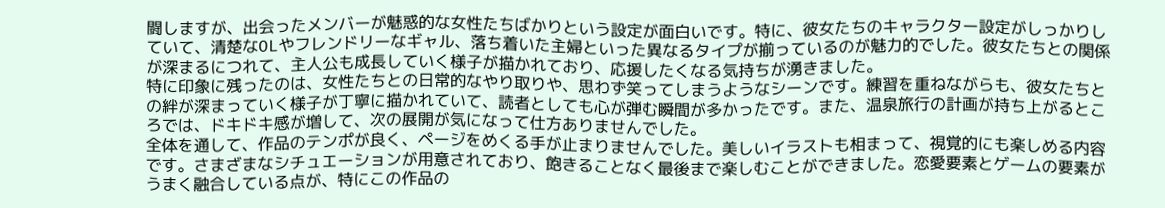闘しますが、出会ったメンバーが魅惑的な女性たちばかりという設定が面白いです。特に、彼女たちのキャラクター設定がしっかりしていて、清楚なOLやフレンドリーなギャル、落ち着いた主婦といった異なるタイプが揃っているのが魅力的でした。彼女たちとの関係が深まるにつれて、主人公も成長していく様子が描かれており、応援したくなる気持ちが湧きました。
特に印象に残ったのは、女性たちとの日常的なやり取りや、思わず笑ってしまうようなシーンです。練習を重ねながらも、彼女たちとの絆が深まっていく様子が丁寧に描かれていて、読者としても心が弾む瞬間が多かったです。また、温泉旅行の計画が持ち上がるところでは、ドキドキ感が増して、次の展開が気になって仕方ありませんでした。
全体を通して、作品のテンポが良く、ページをめくる手が止まりませんでした。美しいイラストも相まって、視覚的にも楽しめる内容です。さまざまなシチュエーションが用意されており、飽きることなく最後まで楽しむことができました。恋愛要素とゲームの要素がうまく融合している点が、特にこの作品の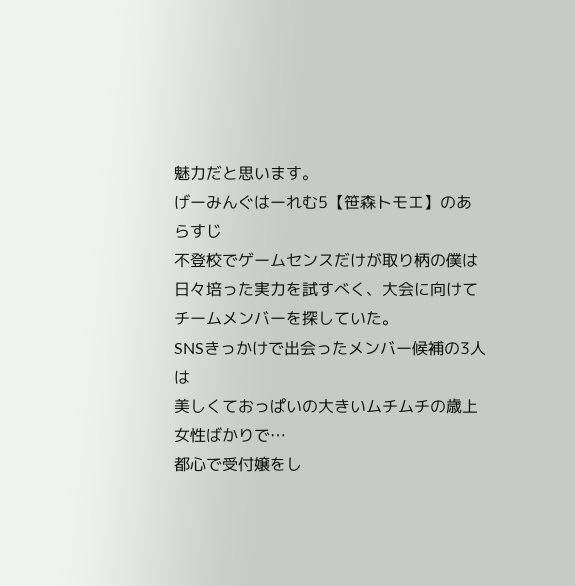魅力だと思います。
げーみんぐはーれむ5【笹森トモエ】のあらすじ
不登校でゲームセンスだけが取り柄の僕は
日々培った実力を試すべく、大会に向けてチームメンバーを探していた。
SNSきっかけで出会ったメンバー候補の3人は
美しくておっぱいの大きいムチムチの歳上女性ばかりで…
都心で受付嬢をし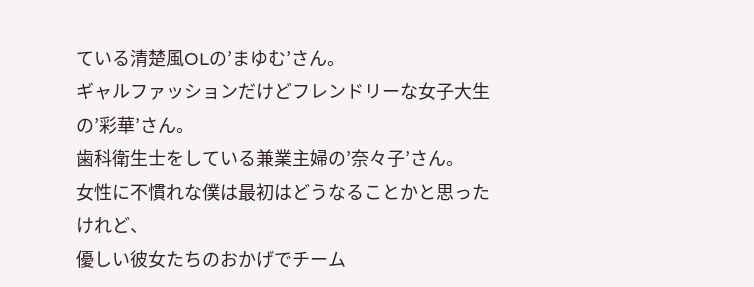ている清楚風OLの’まゆむ’さん。
ギャルファッションだけどフレンドリーな女子大生の’彩華’さん。
歯科衛生士をしている兼業主婦の’奈々子’さん。
女性に不慣れな僕は最初はどうなることかと思ったけれど、
優しい彼女たちのおかげでチーム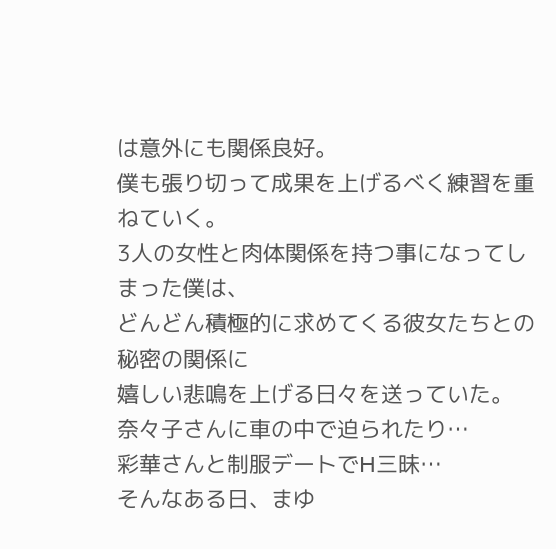は意外にも関係良好。
僕も張り切って成果を上げるべく練習を重ねていく。
3人の女性と肉体関係を持つ事になってしまった僕は、
どんどん積極的に求めてくる彼女たちとの秘密の関係に
嬉しい悲鳴を上げる日々を送っていた。
奈々子さんに車の中で迫られたり…
彩華さんと制服デートでH三昧…
そんなある日、まゆ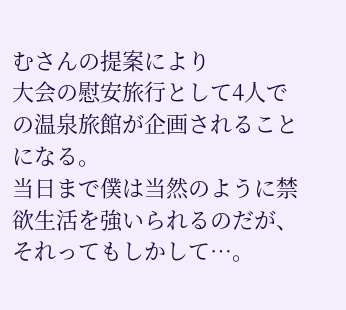むさんの提案により
大会の慰安旅行として4人での温泉旅館が企画されることになる。
当日まで僕は当然のように禁欲生活を強いられるのだが、
それってもしかして…。